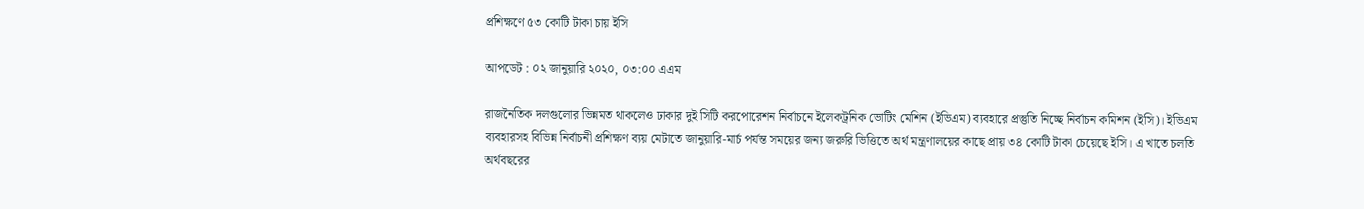প্রশিক্ষণে ৫৩ কোটি টাকা চায় ইসি

আপডেট : ০২ জানুয়ারি ২০২০, ০৩:০০ এএম

রাজনৈতিক দলগুলোর ভিন্নমত থাকলেও ঢাকার দুই সিটি করপোরেশন নির্বাচনে ইলেকট্রনিক ভোটিং মেশিন (ইভিএম) ব্যবহারে প্রস্তুতি নিচ্ছে নির্বাচন কমিশন (ইসি)। ইভিএম ব্যবহারসহ বিভিন্ন নির্বাচনী প্রশিক্ষণ ব্যয় মেটাতে জানুয়ারি-মার্চ পর্যন্ত সময়ের জন্য জরুরি ভিত্তিতে অর্থ মন্ত্রণালয়ের কাছে প্রায় ৩৪ কোটি টাকা চেয়েছে ইসি। এ খাতে চলতি অর্থবছরের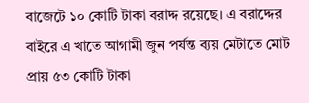বাজেটে ১০ কোটি টাকা বরাদ্দ রয়েছে। এ বরাদ্দের বাইরে এ খাতে আগামী জুন পর্যন্ত ব্যয় মেটাতে মোট প্রায় ৫৩ কোটি টাকা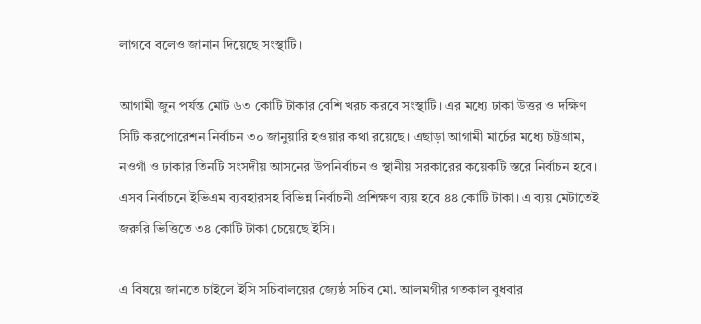লাগবে বলেও জানান দিয়েছে সংস্থাটি।

আগামী জুন পর্যন্ত মোট ৬৩ কোটি টাকার বেশি খরচ করবে সংস্থাটি। এর মধ্যে ঢাকা উত্তর ও দক্ষিণ সিটি করপোরেশন নির্বাচন ৩০ জানুয়ারি হওয়ার কথা রয়েছে। এছাড়া আগামী মার্চের মধ্যে চট্টগ্রাম, নওগাঁ ও ঢাকার তিনটি সংসদীয় আসনের উপনির্বাচন ও স্থানীয় সরকারের কয়েকটি স্তরে নির্বাচন হবে। এসব নির্বাচনে ইভিএম ব্যবহারসহ বিভিন্ন নির্বাচনী প্রশিক্ষণ ব্যয় হবে ৪৪ কোটি টাকা। এ ব্যয় মেটাতেই জরুরি ভিত্তিতে ৩৪ কোটি টাকা চেয়েছে ইসি।

এ বিষয়ে জানতে চাইলে ইসি সচিবালয়ের জ্যেষ্ঠ সচিব মো. আলমগীর গতকাল বুধবার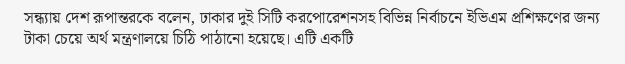সন্ধ্যায় দেশ রূপান্তরকে বলেন, ঢাকার দুই সিটি করপোরেশনসহ বিভিন্ন নির্বাচনে ইভিএম প্রশিক্ষণের জন্য টাকা চেয়ে অর্থ মন্ত্রণালয়ে চিঠি পাঠানো হয়েছে। এটি একটি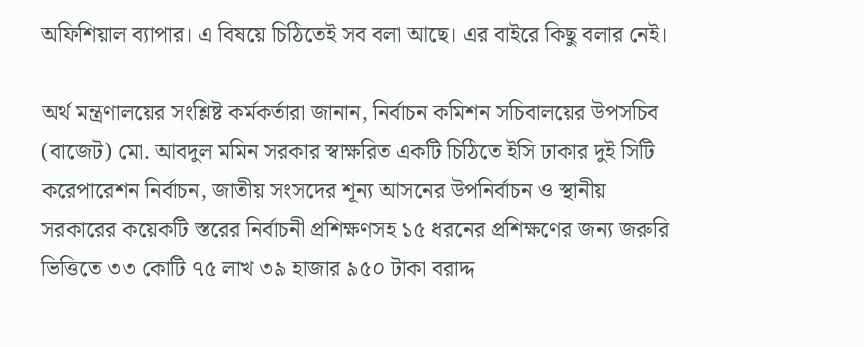অফিশিয়াল ব্যাপার। এ বিষয়ে চিঠিতেই সব বলা আছে। এর বাইরে কিছু বলার নেই।

অর্থ মন্ত্রণালয়ের সংশ্লিষ্ট কর্মকর্তারা জানান, নির্বাচন কমিশন সচিবালয়ের উপসচিব (বাজেট) মো. আবদুল মমিন সরকার স্বাক্ষরিত একটি চিঠিতে ইসি ঢাকার দুই সিটি করেপারেশন নির্বাচন, জাতীয় সংসদের শূন্য আসনের উপনির্বাচন ও স্থানীয় সরকারের কয়েকটি স্তরের নির্বাচনী প্রশিক্ষণসহ ১৫ ধরনের প্রশিক্ষণের জন্য জরুরি ভিত্তিতে ৩৩ কোটি ৭৫ লাখ ৩৯ হাজার ৯৫০ টাকা বরাদ্দ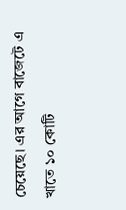চেয়েছে। এর আগে বাজেটে এ খাতে ১০ কোটি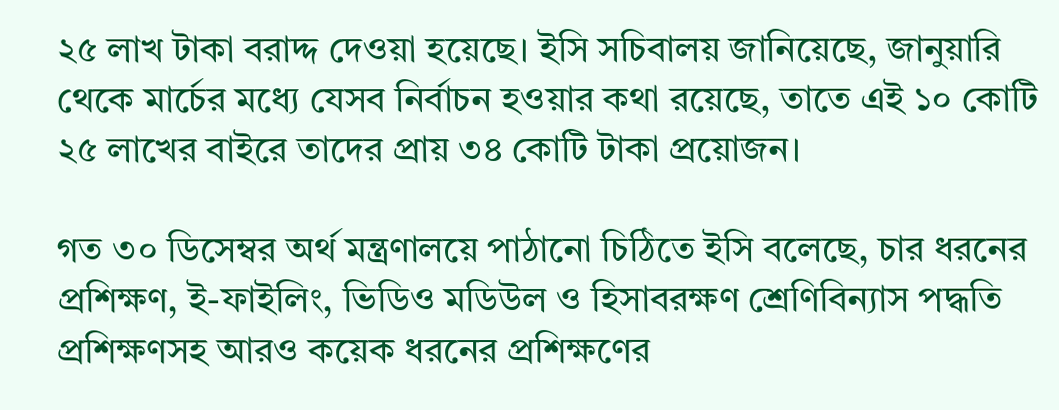২৫ লাখ টাকা বরাদ্দ দেওয়া হয়েছে। ইসি সচিবালয় জানিয়েছে, জানুয়ারি থেকে মার্চের মধ্যে যেসব নির্বাচন হওয়ার কথা রয়েছে, তাতে এই ১০ কোটি ২৫ লাখের বাইরে তাদের প্রায় ৩৪ কোটি টাকা প্রয়োজন।

গত ৩০ ডিসেম্বর অর্থ মন্ত্রণালয়ে পাঠানো চিঠিতে ইসি বলেছে, চার ধরনের প্রশিক্ষণ, ই-ফাইলিং, ভিডিও মডিউল ও হিসাবরক্ষণ শ্রেণিবিন্যাস পদ্ধতি প্রশিক্ষণসহ আরও কয়েক ধরনের প্রশিক্ষণের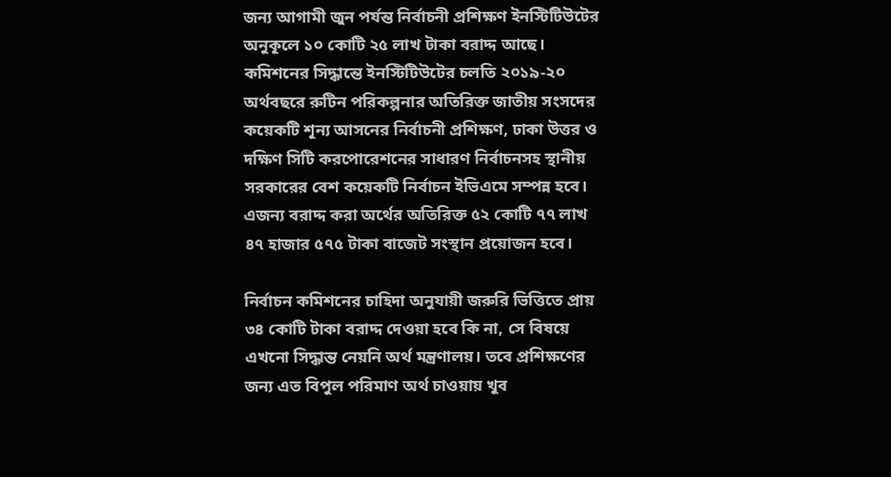জন্য আগামী জুন পর্যন্ত নির্বাচনী প্রশিক্ষণ ইনস্টিটিউটের অনুকূলে ১০ কোটি ২৫ লাখ টাকা বরাদ্দ আছে। কমিশনের সিদ্ধান্তে ইনস্টিটিউটের চলতি ২০১৯-২০ অর্থবছরে রুটিন পরিকল্পনার অতিরিক্ত জাতীয় সংসদের কয়েকটি শূন্য আসনের নির্বাচনী প্রশিক্ষণ, ঢাকা উত্তর ও দক্ষিণ সিটি করপোরেশনের সাধারণ নির্বাচনসহ স্থানীয় সরকারের বেশ কয়েকটি নির্বাচন ইভিএমে সম্পন্ন হবে। এজন্য বরাদ্দ করা অর্থের অতিরিক্ত ৫২ কোটি ৭৭ লাখ ৪৭ হাজার ৫৭৫ টাকা বাজেট সংস্থান প্রয়োজন হবে।

নির্বাচন কমিশনের চাহিদা অনুযায়ী জরুরি ভিত্তিতে প্রায় ৩৪ কোটি টাকা বরাদ্দ দেওয়া হবে কি না, সে বিষয়ে এখনো সিদ্ধান্ত নেয়নি অর্থ মন্ত্রণালয়। তবে প্রশিক্ষণের জন্য এত বিপুল পরিমাণ অর্থ চাওয়ায় খুব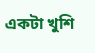একটা খুশি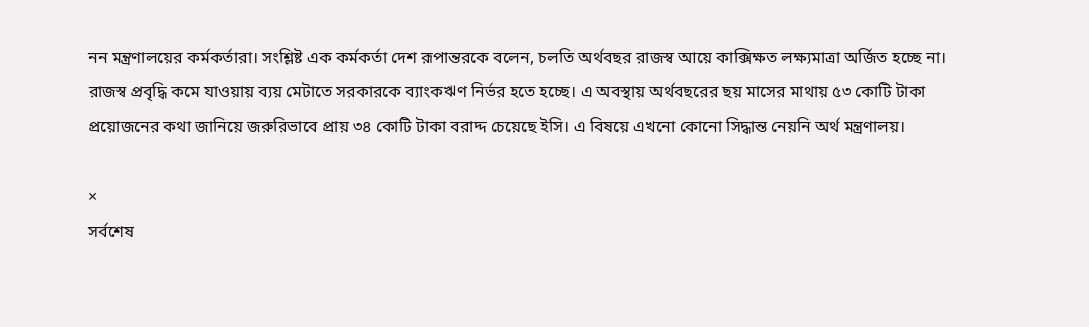নন মন্ত্রণালয়ের কর্মকর্তারা। সংশ্লিষ্ট এক কর্মকর্তা দেশ রূপান্তরকে বলেন, চলতি অর্থবছর রাজস্ব আয়ে কাক্সিক্ষত লক্ষ্যমাত্রা অর্জিত হচ্ছে না। রাজস্ব প্রবৃদ্ধি কমে যাওয়ায় ব্যয় মেটাতে সরকারকে ব্যাংকঋণ নির্ভর হতে হচ্ছে। এ অবস্থায় অর্থবছরের ছয় মাসের মাথায় ৫৩ কোটি টাকা প্রয়োজনের কথা জানিয়ে জরুরিভাবে প্রায় ৩৪ কোটি টাকা বরাদ্দ চেয়েছে ইসি। এ বিষয়ে এখনো কোনো সিদ্ধান্ত নেয়নি অর্থ মন্ত্রণালয়।

×
সর্বশেষ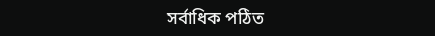সর্বাধিক পঠিত